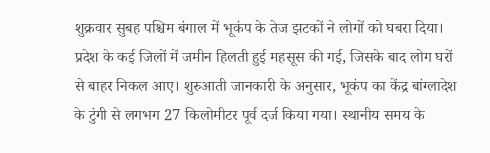शुक्रवार सुबह पश्चिम बंगाल में भूकंप के तेज झटकों ने लोगों को घबरा दिया। प्रदेश के कई जिलों में जमीन हिलती हुई महसूस की गई, जिसके बाद लोग घरों से बाहर निकल आए। शुरुआती जानकारी के अनुसार, भूकंप का केंद्र बांग्लादेश के टुंगी से लगभग 27 किलोमीटर पूर्व दर्ज किया गया। स्थानीय समय के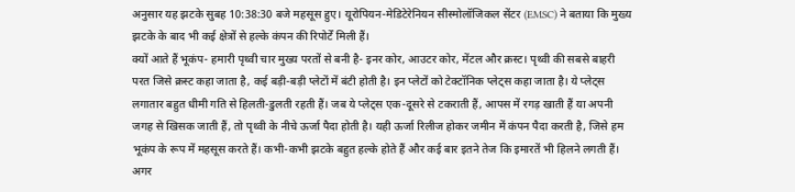अनुसार यह झटके सुबह 10:38:30 बजे महसूस हुए। यूरोपियन-मेडिटेरेनियन सीस्मोलॉजिकल सेंटर (EMSC) ने बताया कि मुख्य झटके के बाद भी कई क्षेत्रों से हल्के कंपन की रिपोर्टें मिली हैं।
क्यों आते हैं भूकंप- हमारी पृथ्वी चार मुख्य परतों से बनी है- इनर कोर, आउटर कोर, मेंटल और क्रस्ट। पृथ्वी की सबसे बाहरी परत जिसे क्रस्ट कहा जाता है, कई बड़ी-बड़ी प्लेटों में बंटी होती है। इन प्लेटों को टेक्टॉनिक प्लेट्स कहा जाता है। ये प्लेट्स लगातार बहुत धीमी गति से हिलती-डुलती रहती हैं। जब ये प्लेट्स एक-दूसरे से टकराती हैं, आपस में रगड़ खाती हैं या अपनी जगह से खिसक जाती हैं, तो पृथ्वी के नीचे ऊर्जा पैदा होती है। यही ऊर्जा रिलीज होकर जमीन में कंपन पैदा करती है, जिसे हम भूकंप के रूप में महसूस करते हैं। कभी-कभी झटके बहुत हल्के होते हैं और कई बार इतने तेज कि इमारतें भी हिलने लगती हैं। अगर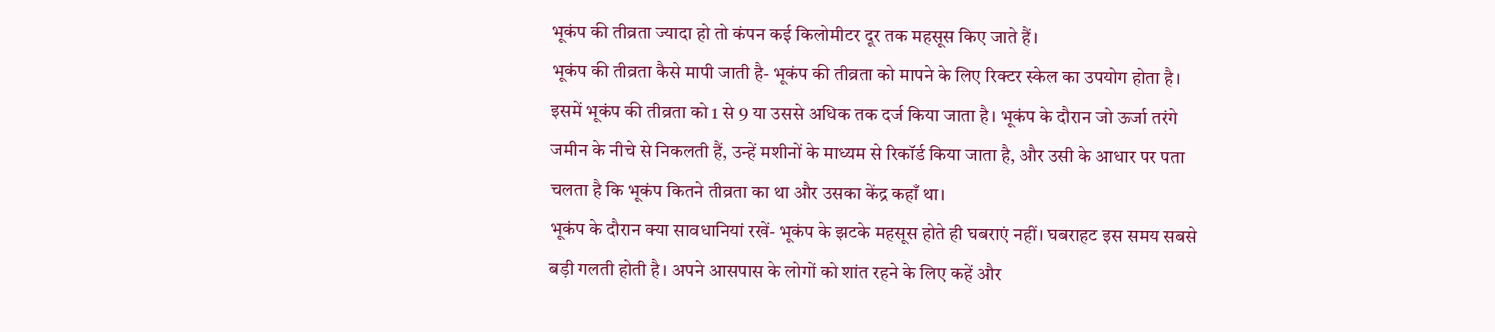भूकंप की तीव्रता ज्यादा हो तो कंपन कई किलोमीटर दूर तक महसूस किए जाते हैं।
भूकंप की तीव्रता कैसे मापी जाती है- भूकंप की तीव्रता को मापने के लिए रिक्टर स्केल का उपयोग होता है। इसमें भूकंप की तीव्रता को 1 से 9 या उससे अधिक तक दर्ज किया जाता है। भूकंप के दौरान जो ऊर्जा तरंगे जमीन के नीचे से निकलती हैं, उन्हें मशीनों के माध्यम से रिकॉर्ड किया जाता है, और उसी के आधार पर पता चलता है कि भूकंप कितने तीव्रता का था और उसका केंद्र कहाँ था।
भूकंप के दौरान क्या सावधानियां रखें- भूकंप के झटके महसूस होते ही घबराएं नहीं। घबराहट इस समय सबसे बड़ी गलती होती है। अपने आसपास के लोगों को शांत रहने के लिए कहें और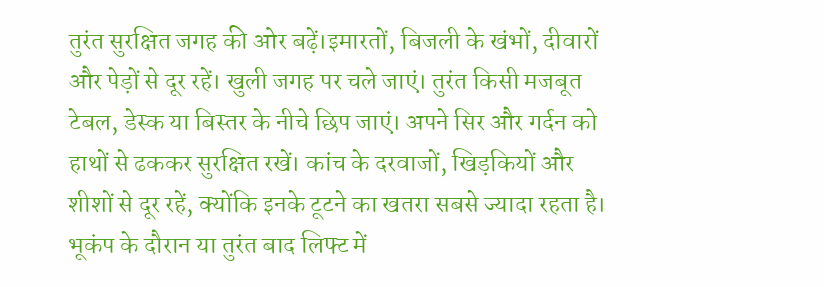तुरंत सुरक्षित जगह की ओर बढ़ें।इमारतों, बिजली के खंभों, दीवारों और पेड़ों से दूर रहें। खुली जगह पर चले जाएं। तुरंत किसी मजबूत टेबल, डेस्क या बिस्तर के नीचे छिप जाएं। अपने सिर और गर्दन को हाथों से ढककर सुरक्षित रखें। कांच के दरवाजों, खिड़कियों और शीशों से दूर रहें, क्योंकि इनके टूटने का खतरा सबसे ज्यादा रहता है। भूकंप के दौरान या तुरंत बाद लिफ्ट में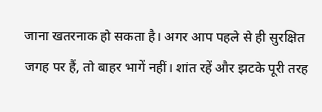जाना खतरनाक हो सकता है। अगर आप पहले से ही सुरक्षित जगह पर हैं, तो बाहर भागें नहीं। शांत रहें और झटके पूरी तरह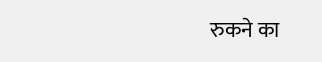रुकने का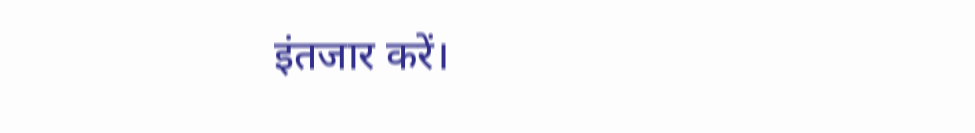इंतजार करें।